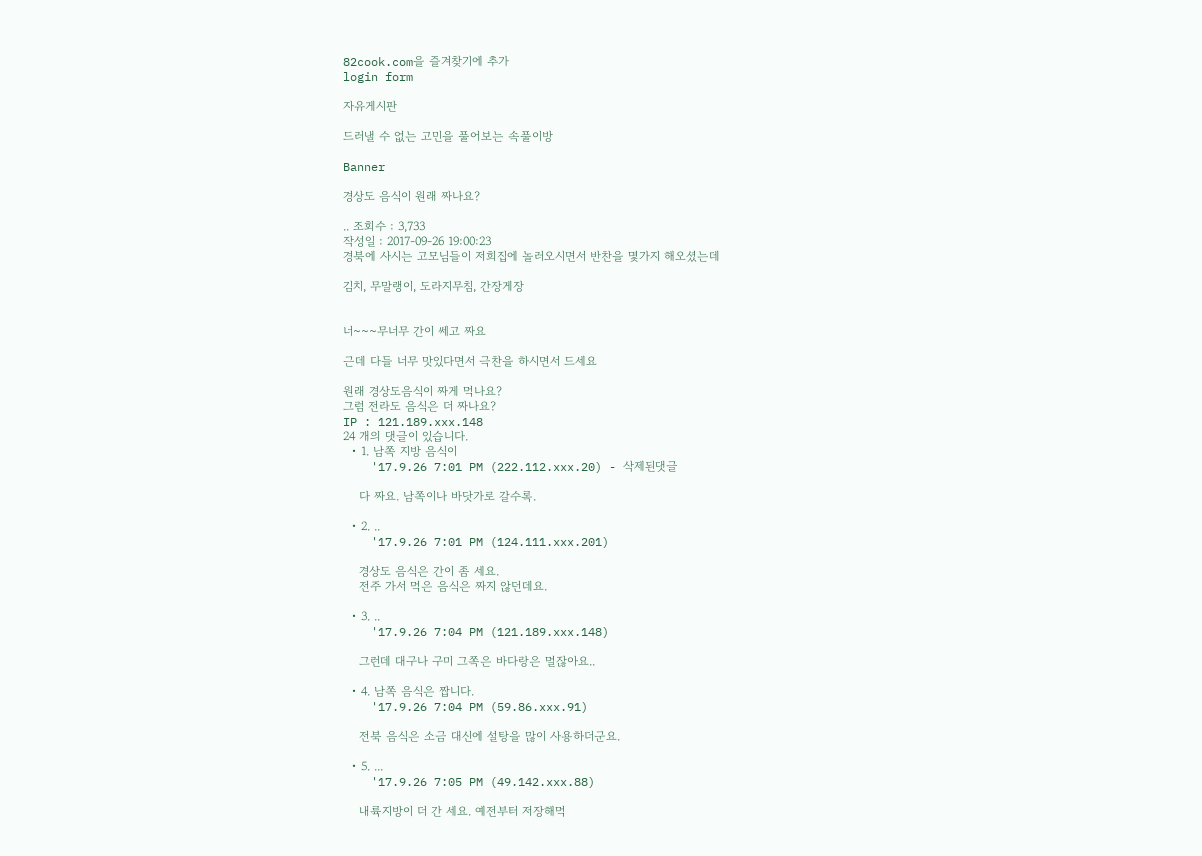82cook.com을 즐겨찾기에 추가
login form

자유게시판

드러낼 수 없는 고민을 풀어보는 속풀이방

Banner

경상도 음식이 원래 짜나요?

.. 조회수 : 3,733
작성일 : 2017-09-26 19:00:23
경북에 사시는 고모님들이 저희집에 놀러오시면서 반찬을 몇가지 해오셨는데

김치, 무말랭이, 도라지무침, 간장게장


너~~~무너무 간이 쎄고 짜요

근데 다들 너무 맛있다면서 극찬을 하시면서 드세요

원래 경상도음식이 짜게 먹나요?
그럼 전라도 음식은 더 짜나요?
IP : 121.189.xxx.148
24 개의 댓글이 있습니다.
  • 1. 남쪽 지방 음식이
    '17.9.26 7:01 PM (222.112.xxx.20) - 삭제된댓글

    다 짜요. 남쪽이나 바닷가로 갈수록.

  • 2. ..
    '17.9.26 7:01 PM (124.111.xxx.201)

    경상도 음식은 간이 좀 세요.
    전주 가서 먹은 음식은 짜지 않던데요.

  • 3. ..
    '17.9.26 7:04 PM (121.189.xxx.148)

    그런데 대구나 구미 그쪽은 바다랑은 멀잖아요..

  • 4. 남쪽 음식은 짭니다.
    '17.9.26 7:04 PM (59.86.xxx.91)

    전북 음식은 소금 대신에 설탕을 많이 사용하더군요.

  • 5. ...
    '17.9.26 7:05 PM (49.142.xxx.88)

    내륙지방이 더 간 세요. 예전부터 저장해먹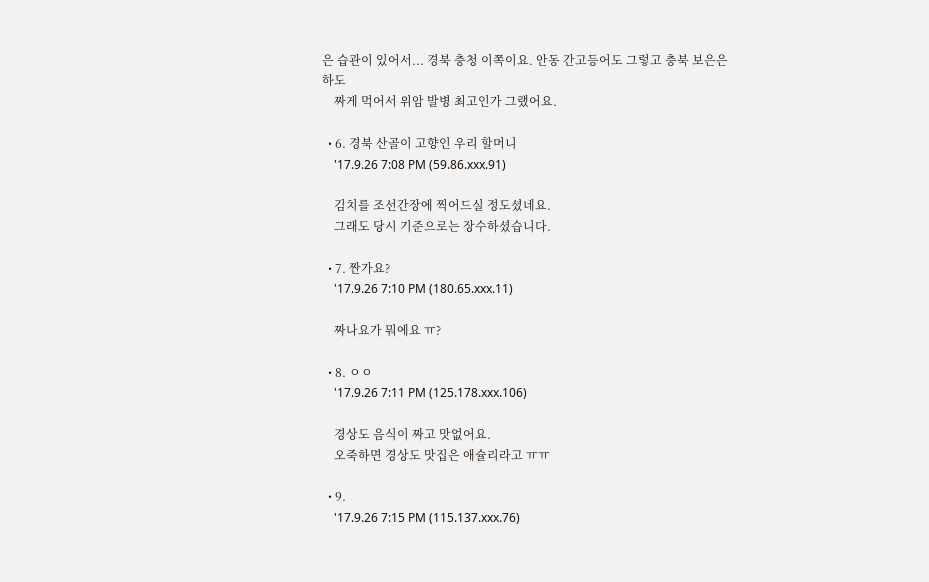은 습관이 있어서... 경북 충청 이쪽이요. 안동 간고등어도 그렇고 충북 보은은 하도
    짜게 먹어서 위암 발병 최고인가 그랬어요.

  • 6. 경북 산골이 고향인 우리 할머니
    '17.9.26 7:08 PM (59.86.xxx.91)

    김치를 조선간장에 찍어드실 정도셨네요.
    그래도 당시 기준으로는 장수하셨습니다.

  • 7. 짠가요?
    '17.9.26 7:10 PM (180.65.xxx.11)

    짜나요가 뭐에요 ㅠ?

  • 8. ㅇㅇ
    '17.9.26 7:11 PM (125.178.xxx.106)

    경상도 음식이 짜고 맛없어요.
    오죽하면 경상도 맛집은 애슐리라고 ㅠㅠ

  • 9.
    '17.9.26 7:15 PM (115.137.xxx.76)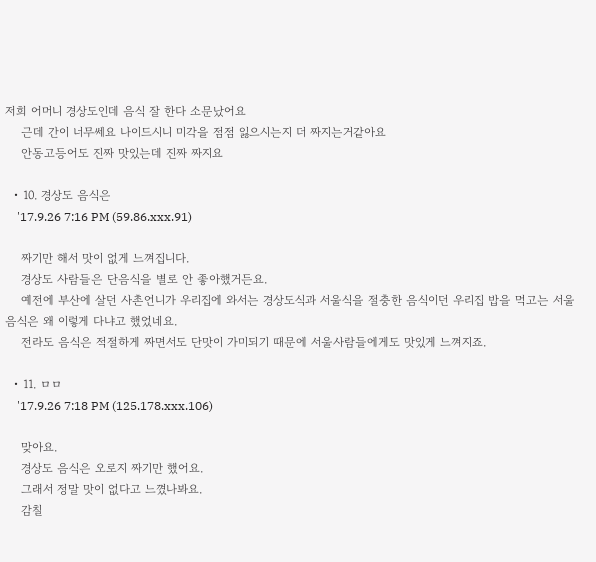저희 어머니 경상도인데 음식 잘 한다 소문났어요
    근데 간이 너무쎄요 나이드시니 미각을 점점 잃으시는지 더 짜지는거같아요
    안동고등어도 진짜 맛있는데 진짜 짜지요

  • 10. 경상도 음식은
    '17.9.26 7:16 PM (59.86.xxx.91)

    짜기만 해서 맛이 없게 느껴집니다.
    경상도 사람들은 단음식을 별로 안 좋아했거든요.
    예전에 부산에 살던 사촌언니가 우리집에 와서는 경상도식과 서울식을 절충한 음식이던 우리집 밥을 먹고는 서울음식은 왜 이렇게 다냐고 했었네요.
    전라도 음식은 적절하게 짜면서도 단맛이 가미되기 때문에 서울사람들에게도 맛있게 느껴지죠.

  • 11. ㅁㅁ
    '17.9.26 7:18 PM (125.178.xxx.106)

    맞아요.
    경상도 음식은 오로지 짜기만 했어요.
    그래서 정말 맛이 없다고 느꼈나봐요.
    감칠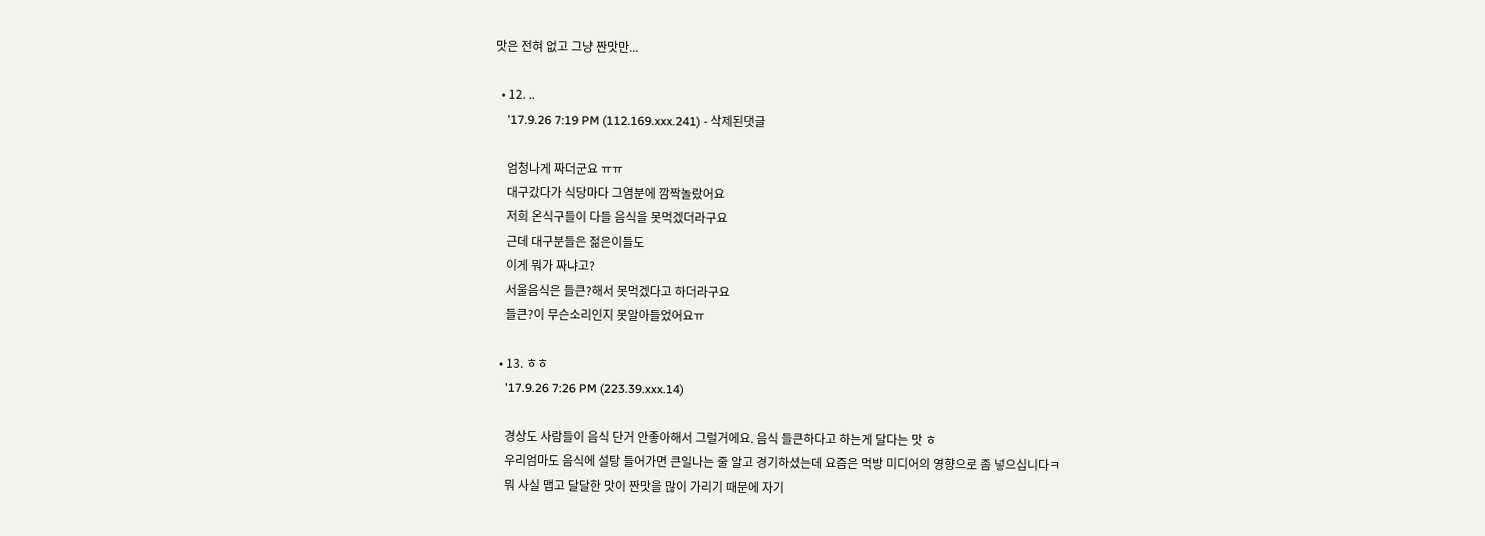맛은 전혀 없고 그냥 짠맛만...

  • 12. ..
    '17.9.26 7:19 PM (112.169.xxx.241) - 삭제된댓글

    엄청나게 짜더군요 ㅠㅠ
    대구갔다가 식당마다 그염분에 깜짝놀랐어요
    저희 온식구들이 다들 음식을 못먹겠더라구요
    근데 대구분들은 젊은이들도
    이게 뭐가 짜냐고?
    서울음식은 들큰?해서 못먹겠다고 하더라구요
    들큰?이 무슨소리인지 못알아들었어요ㅠ

  • 13. ㅎㅎ
    '17.9.26 7:26 PM (223.39.xxx.14)

    경상도 사람들이 음식 단거 안좋아해서 그럴거에요. 음식 들큰하다고 하는게 달다는 맛 ㅎ
    우리엄마도 음식에 설탕 들어가면 큰일나는 줄 알고 경기하셨는데 요즘은 먹방 미디어의 영향으로 좀 넣으십니다ㅋ
    뭐 사실 맵고 달달한 맛이 짠맛을 많이 가리기 때문에 자기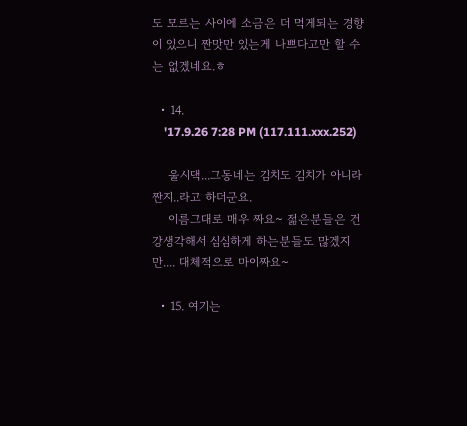도 모르는 사이에 소금은 더 먹게되는 경향이 있으니 짠맛만 있는게 나쁘다고만 할 수는 없겠네요.ㅎ

  • 14.
    '17.9.26 7:28 PM (117.111.xxx.252)

    울시댁...그동네는 김치도 김치가 아니라 짠지..라고 하더군요.
    이름그대로 매우 짜요~ 젊은분들은 건강생각해서 심심하게 하는분들도 많겠지만.... 대체적으로 마이짜요~

  • 15. 여기는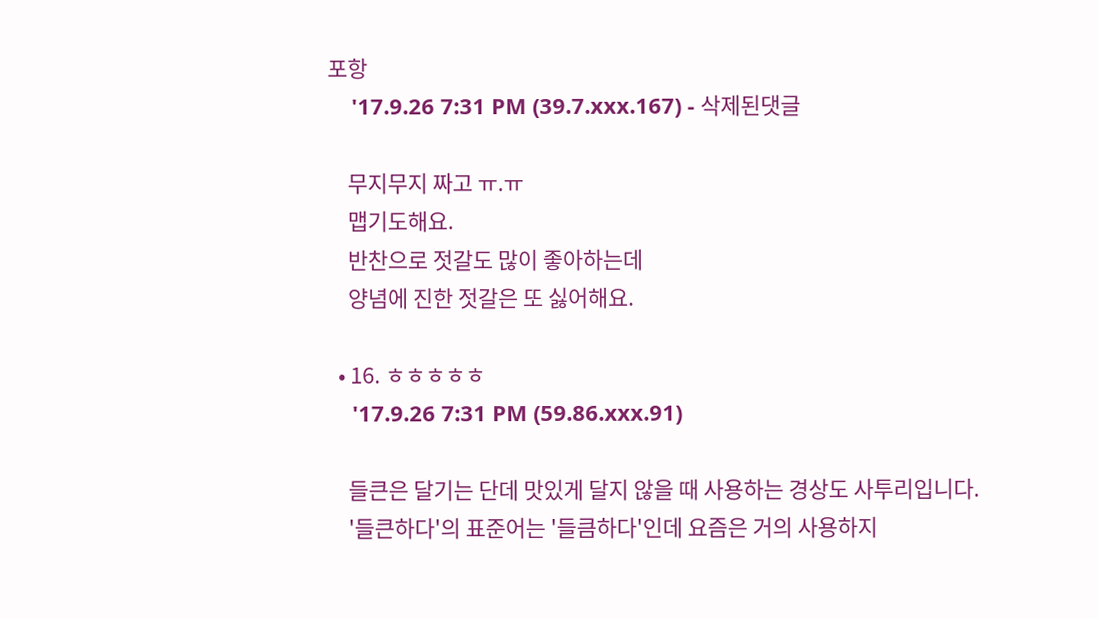포항
    '17.9.26 7:31 PM (39.7.xxx.167) - 삭제된댓글

    무지무지 짜고 ㅠ.ㅠ
    맵기도해요.
    반찬으로 젓갈도 많이 좋아하는데
    양념에 진한 젓갈은 또 싫어해요.

  • 16. ㅎㅎㅎㅎㅎ
    '17.9.26 7:31 PM (59.86.xxx.91)

    들큰은 달기는 단데 맛있게 달지 않을 때 사용하는 경상도 사투리입니다.
    '들큰하다'의 표준어는 '들큼하다'인데 요즘은 거의 사용하지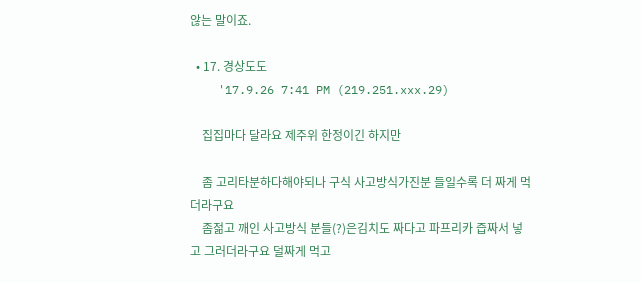않는 말이죠.

  • 17. 경상도도
    '17.9.26 7:41 PM (219.251.xxx.29)

    집집마다 달라요 제주위 한정이긴 하지만

    좀 고리타분하다해야되나 구식 사고방식가진분 들일수록 더 짜게 먹더라구요
    좀젊고 깨인 사고방식 분들(?)은김치도 짜다고 파프리카 즙짜서 넣고 그러더라구요 덜짜게 먹고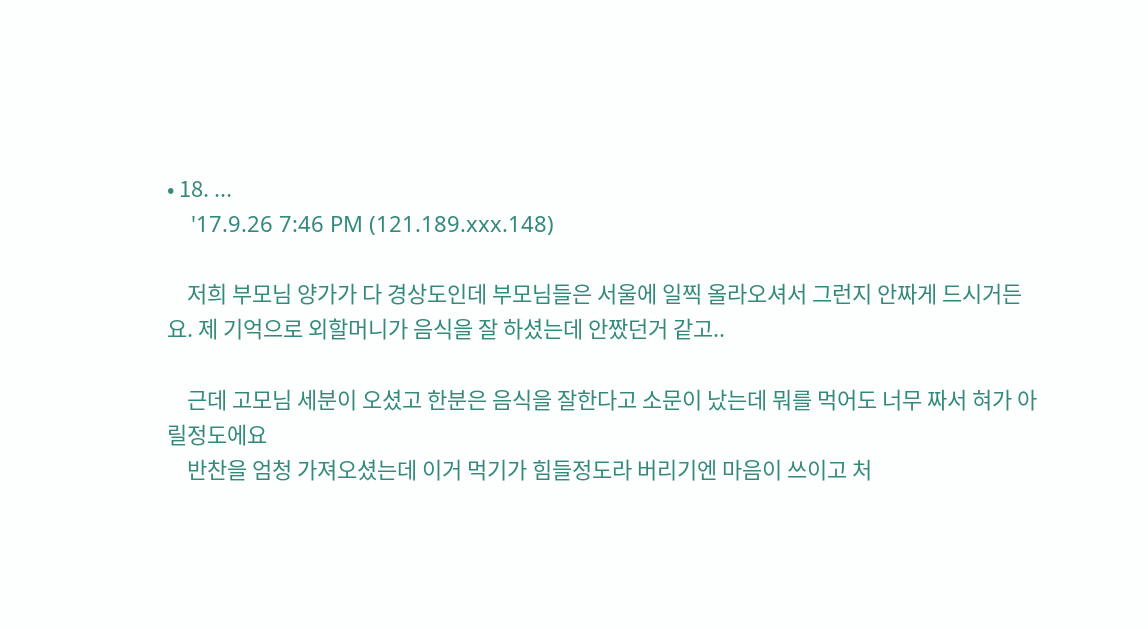• 18. ...
    '17.9.26 7:46 PM (121.189.xxx.148)

    저희 부모님 양가가 다 경상도인데 부모님들은 서울에 일찍 올라오셔서 그런지 안짜게 드시거든요. 제 기억으로 외할머니가 음식을 잘 하셨는데 안짰던거 같고..

    근데 고모님 세분이 오셨고 한분은 음식을 잘한다고 소문이 났는데 뭐를 먹어도 너무 짜서 혀가 아릴정도에요
    반찬을 엄청 가져오셨는데 이거 먹기가 힘들정도라 버리기엔 마음이 쓰이고 처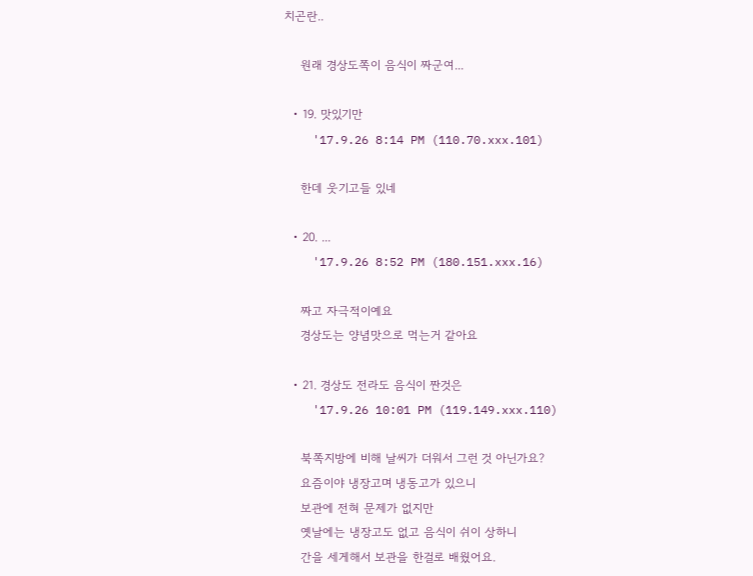치곤란..

    원래 경상도쪽이 음식이 짜군여...

  • 19. 맛있기만
    '17.9.26 8:14 PM (110.70.xxx.101)

    한데 웃기고들 있네

  • 20. ...
    '17.9.26 8:52 PM (180.151.xxx.16)

    짜고 자극적이예요
    경상도는 양념맛으로 먹는거 같아요

  • 21. 경상도 전라도 음식이 짠것은
    '17.9.26 10:01 PM (119.149.xxx.110)

    북쪽지방에 비해 날씨가 더워서 그런 것 아닌가요?
    요즘이야 냉장고며 냉동고가 있으니
    보관에 전혀 문제가 없지만
    옛날에는 냉장고도 없고 음식이 쉬이 상하니
    간을 세게해서 보관을 한걸로 배웠어요.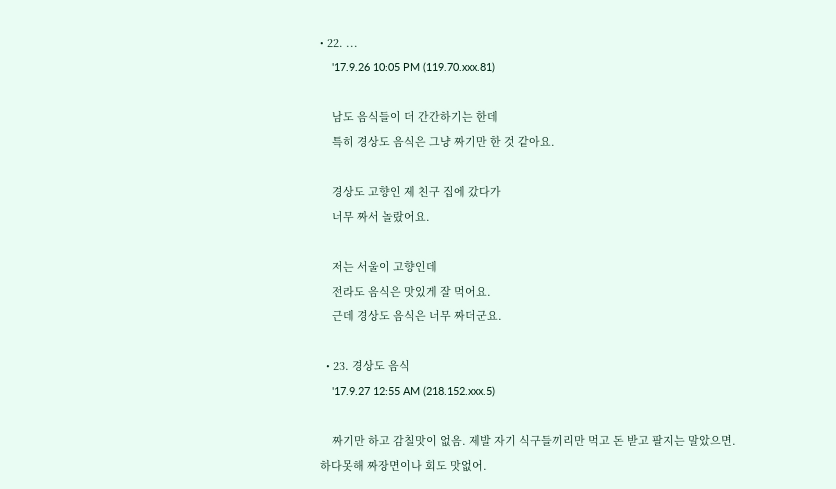• 22. ...
    '17.9.26 10:05 PM (119.70.xxx.81)

    남도 음식들이 더 간간하기는 한데
    특히 경상도 음식은 그냥 짜기만 한 것 같아요.

    경상도 고향인 제 친구 집에 갔다가
    너무 짜서 놀랐어요.

    저는 서울이 고향인데
    전라도 음식은 맛있게 잘 먹어요.
    근데 경상도 음식은 너무 짜더군요.

  • 23. 경상도 음식
    '17.9.27 12:55 AM (218.152.xxx.5)

    짜기만 하고 감칠맛이 없음. 제발 자기 식구들끼리만 먹고 돈 받고 팔지는 말았으면. 하다못해 짜장면이나 회도 맛없어.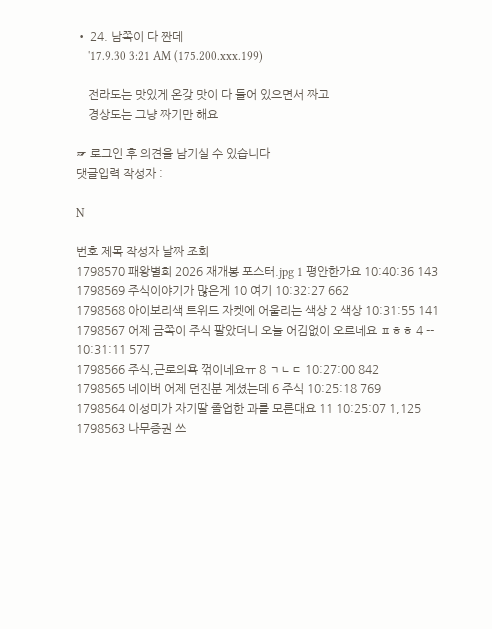• 24. 남쪽이 다 짠데
    '17.9.30 3:21 AM (175.200.xxx.199)

    전라도는 맛있게 온갖 맛이 다 들어 있으면서 짜고
    경상도는 그냥 짜기만 해요

☞ 로그인 후 의견을 남기실 수 있습니다
댓글입력 작성자 :

N

번호 제목 작성자 날짜 조회
1798570 패왕별희 2026 재개봉 포스터.jpg 1 평안한가요 10:40:36 143
1798569 주식이야기가 많은게 10 여기 10:32:27 662
1798568 아이보리색 트위드 자켓에 어울리는 색상 2 색상 10:31:55 141
1798567 어제 금쪽이 주식 팔았더니 오늘 어김없이 오르네요 ㅍㅎㅎ 4 -- 10:31:11 577
1798566 주식,근로의욕 꺾이네요ㅠ 8 ㄱㄴㄷ 10:27:00 842
1798565 네이버 어제 던진분 계셨는데 6 주식 10:25:18 769
1798564 이성미가 자기딸 졸업한 과를 모른대요 11 10:25:07 1,125
1798563 나무증권 쓰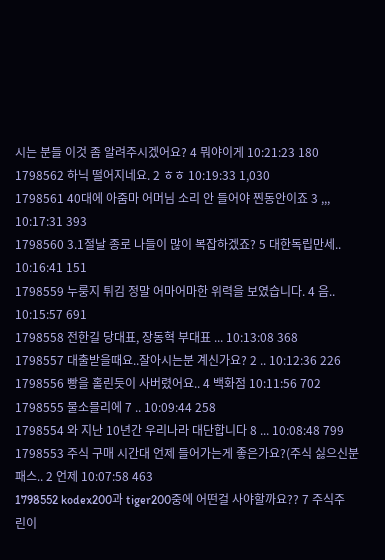시는 분들 이것 좀 알려주시겠어요? 4 뭐야이게 10:21:23 180
1798562 하닉 떨어지네요. 2 ㅎㅎ 10:19:33 1,030
1798561 40대에 아줌마 어머님 소리 안 들어야 찐동안이죠 3 ,,, 10:17:31 393
1798560 3.1절날 종로 나들이 많이 복잡하겠죠? 5 대한독립만세.. 10:16:41 151
1798559 누룽지 튀김 정말 어마어마한 위력을 보였습니다. 4 음.. 10:15:57 691
1798558 전한길 당대표, 장동혁 부대표 ... 10:13:08 368
1798557 대출받을때요..잘아시는분 계신가요? 2 .. 10:12:36 226
1798556 빵을 홀린듯이 사버렸어요.. 4 백화점 10:11:56 702
1798555 물소믈리에 7 .. 10:09:44 258
1798554 와 지난 10년간 우리나라 대단합니다 8 ... 10:08:48 799
1798553 주식 구매 시간대 언제 들어가는게 좋은가요?(주식 싫으신분 패스.. 2 언제 10:07:58 463
1798552 kodex200과 tiger200중에 어떤걸 사야할까요?? 7 주식주린이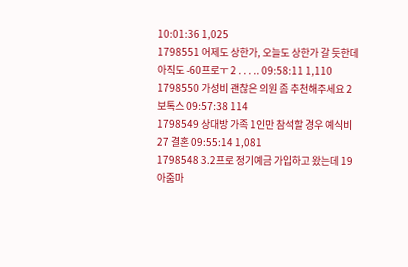10:01:36 1,025
1798551 어제도 상한가, 오늘도 상한가 갈 듯한데 아직도 -60프로ㅜ 2 . . . .. 09:58:11 1,110
1798550 가성비 괜찮은 의원 좀 추천해주세요 2 보톡스 09:57:38 114
1798549 상대방 가족 1인만 참석할 경우 예식비 27 결혼 09:55:14 1,081
1798548 3.2프로 정기예금 가입하고 왔는데 19 아줌마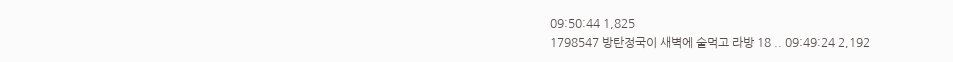09:50:44 1,825
1798547 방탄정국이 새벽에 술먹고 라방 18 .. 09:49:24 2,192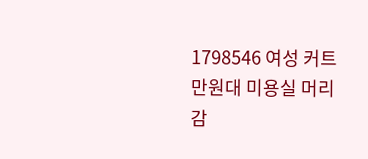1798546 여성 커트 만원대 미용실 머리 감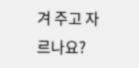겨 주고 자르나요?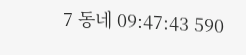7 동네 09:47:43 590